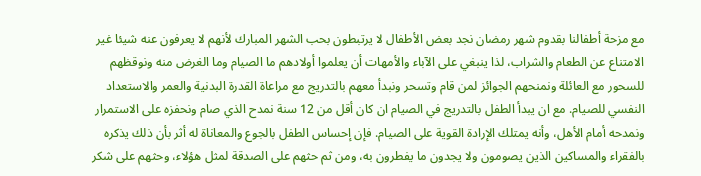مع مزحة أطفالنا بقدوم شهر رمضان نجد بعض الأطفال لا يرتبطون بحب الشهر المبارك لأنهم لا يعرفون عنه شيئا غير الامتناع عن الطعام والشراب، لذا ينبغي على الآباء والأمهات أن يعلموا أولادهم ما الصيام وما الغرض منه ونوقظهم للسحور مع العائلة ونمنحهم الجوائز لمن قام وتسحر ونبدأ معهم بالتدريج مع مراعاة القدرة البدنية والعمر والاستعداد النفسي للصيام. مع ان يبدأ الطفل بالتدريج في الصيام ان كان أقل من 12 سنة نمدح الذي صام ونحفزه على الاستمرار ونمدحه أمام الأهل، وأنه يمتلك الإرادة القوية على الصيام. فإن إحساس الطفل بالجوع والمعاناة له أثر بأن ذلك يذكره بالفقراء والمساكين الذين يصومون ولا يجدون ما يفطرون به، ومن ثم حثهم على الصدقة لمثل هؤلاء، وحثهم على شكر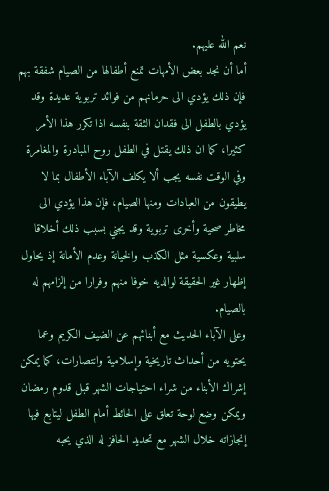نعم الله عليهم.
أما أن نجد بعض الأمهات تمنع أطفالها من الصيام شفقة بهم فإن ذلك يؤدي الى حرمانهم من فوائد تربوية عديدة وقد يؤدي بالطفل الى فقدان الثقة بنفسه اذا تكرر هذا الأمر كثيرا، كما ان ذلك يقتل في الطفل روح المبادرة والمغامرة وفي الوقت نفسه يجب ألا يكلف الآباء الأطفال بما لا يطيقون من العبادات ومنها الصيام، فإن هذا يؤدي الى مخاطر صحية وأخرى تربوية وقد يجني بسبب ذلك أخلاقا سلبية وعكسية مثل الكذب والخيانة وعدم الأمانة إذ يحاول إظهار غير الحقيقة لوالديه خوفا منهم وفرارا من إلزامهم له بالصيام.
وعلى الآباء الحديث مع أبنائهم عن الضيف الكريم وعما يحتويه من أحداث تاريخية وإسلامية وانتصارات، كما يمكن إشراك الأبناء من شراء احتياجات الشهر قبل قدوم رمضان ويمكن وضع لوحة تعلق على الحائط أمام الطفل ليتابع فيها إنجازاته خلال الشهر مع تحديد الحافز له الذي يحبه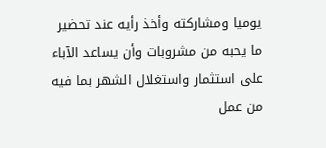يوميا ومشاركته وأخذ رأيه عند تحضير ما يحبه من مشروبات وأن يساعد الآباء على استثمار واستغلال الشهر بما فيه من عمل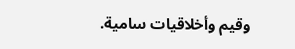وقيم وأخلاقيات سامية.